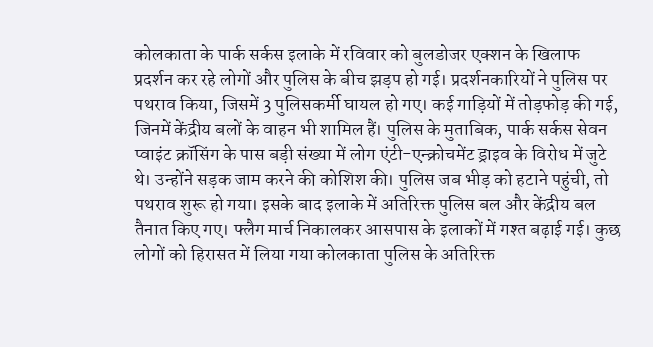कोलकाता के पार्क सर्कस इलाके में रविवार को बुलडोजर एक्शन के खिलाफ प्रदर्शन कर रहे लोगों और पुलिस के बीच झड़प हो गई। प्रदर्शनकारियों ने पुलिस पर पथराव किया, जिसमें 3 पुलिसकर्मी घायल हो गए। कई गाड़ियों में तोड़फोड़ की गई, जिनमें केंद्रीय बलों के वाहन भी शामिल हैं। पुलिस के मुताबिक, पार्क सर्कस सेवन प्वाइंट क्रॉसिंग के पास बड़ी संख्या में लोग एंटी-एन्क्रोचमेंट ड्राइव के विरोध में जुटे थे। उन्होंने सड़क जाम करने की कोशिश की। पुलिस जब भीड़ को हटाने पहुंची, तो पथराव शुरू हो गया। इसके बाद इलाके में अतिरिक्त पुलिस बल और केंद्रीय बल तैनात किए गए। फ्लैग मार्च निकालकर आसपास के इलाकों में गश्त बढ़ाई गई। कुछ लोगों को हिरासत में लिया गया कोलकाता पुलिस के अतिरिक्त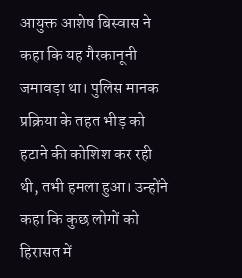आयुक्त आशेष बिस्वास ने कहा कि यह गैरकानूनी जमावड़ा था। पुलिस मानक प्रक्रिया के तहत भीड़ को हटाने की कोशिश कर रही थी, तभी हमला हुआ। उन्होंने कहा कि कुछ लोगों को हिरासत में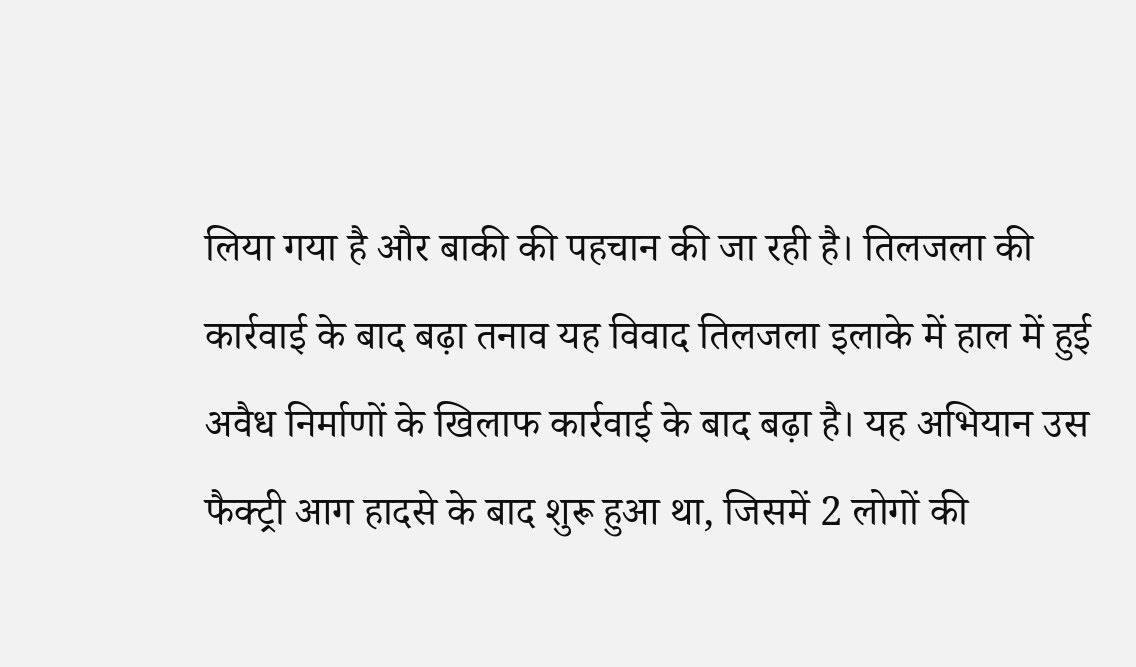लिया गया है और बाकी की पहचान की जा रही है। तिलजला की कार्रवाई के बाद बढ़ा तनाव यह विवाद तिलजला इलाके में हाल में हुई अवैध निर्माणों के खिलाफ कार्रवाई के बाद बढ़ा है। यह अभियान उस फैक्ट्री आग हादसे के बाद शुरू हुआ था, जिसमें 2 लोगों की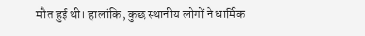मौत हुई थी। हालांकि, कुछ स्थानीय लोगों ने धार्मिक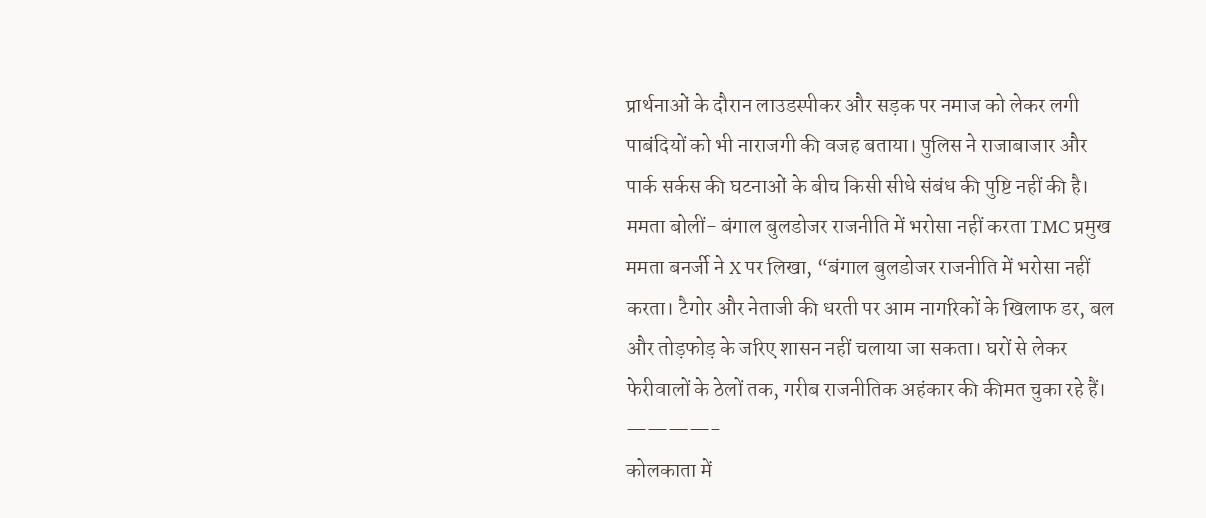प्रार्थनाओं के दौरान लाउडस्पीकर और सड़क पर नमाज को लेकर लगी पाबंदियों को भी नाराजगी की वजह बताया। पुलिस ने राजाबाजार और पार्क सर्कस की घटनाओं के बीच किसी सीधे संबंध की पुष्टि नहीं की है। ममता बोलीं- बंगाल बुलडोजर राजनीति में भरोसा नहीं करता TMC प्रमुख ममता बनर्जी ने X पर लिखा, “बंगाल बुलडोजर राजनीति में भरोसा नहीं करता। टैगोर और नेताजी की धरती पर आम नागरिकों के खिलाफ डर, बल और तोड़फोड़ के जरिए शासन नहीं चलाया जा सकता। घरों से लेकर फेरीवालों के ठेलों तक, गरीब राजनीतिक अहंकार की कीमत चुका रहे हैं। ————-
कोलकाता में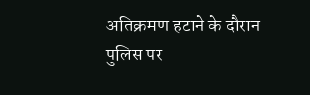अतिक्रमण हटाने के दौरान पुलिस पर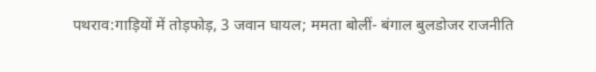पथराव:गाड़ियों में तोड़फोड़, 3 जवान घायल; ममता बोलीं- बंगाल बुलडोजर राजनीति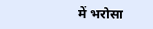में भरोसा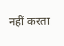नहीं करता